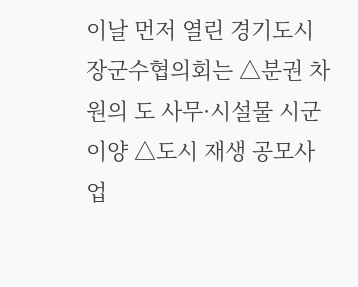이날 먼저 열린 경기도시장군수협의회는 △분권 차원의 도 사무·시설물 시군 이양 △도시 재생 공모사업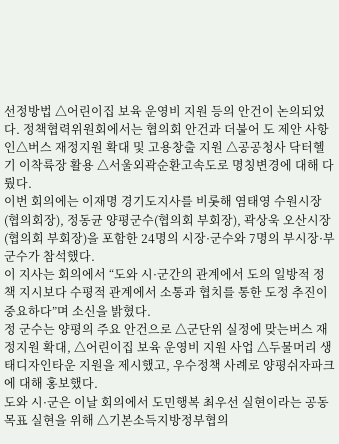선정방법 △어린이집 보육 운영비 지원 등의 안건이 논의되었다. 정책협력위원회에서는 협의회 안건과 더불어 도 제안 사항인△버스 재정지원 확대 및 고용창출 지원 △공공청사 닥터헬기 이착륙장 활용 △서울외곽순환고속도로 명칭변경에 대해 다뤘다.
이번 회의에는 이재명 경기도지사를 비롯해 염태영 수원시장(협의회장), 정동균 양평군수(협의회 부회장), 곽상욱 오산시장(협의회 부회장)을 포함한 24명의 시장·군수와 7명의 부시장·부군수가 참석했다.
이 지사는 회의에서 “도와 시·군간의 관계에서 도의 일방적 정책 지시보다 수평적 관계에서 소통과 협치를 통한 도정 추진이 중요하다”며 소신을 밝혔다.
정 군수는 양평의 주요 안건으로 △군단위 실정에 맞는버스 재정지원 확대, △어린이집 보육 운영비 지원 사업 △두물머리 생태디자인타운 지원을 제시했고, 우수정책 사례로 양평쉬자파크에 대해 홍보했다.
도와 시·군은 이날 회의에서 도민행복 최우선 실현이라는 공동 목표 실현을 위해 △기본소득지방정부협의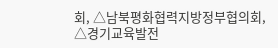회, △남북평화협력지방정부협의회, △경기교육발전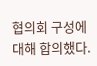협의회 구성에 대해 합의했다.